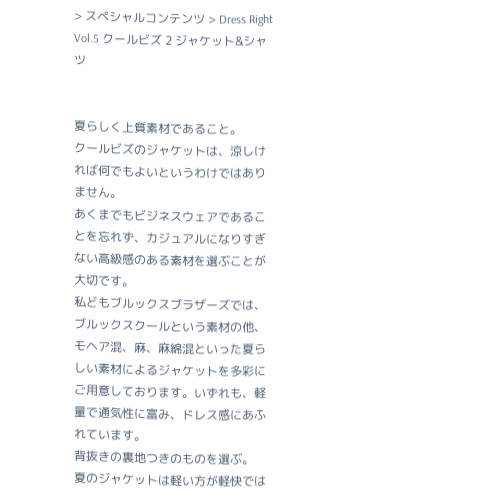> スペシャルコンテンツ > Dress Right Vol.5 クールビズ 2 ジャケット&シャツ


夏らしく上質素材であること。
クールビズのジャケットは、涼しければ何でもよいというわけではありません。
あくまでもビジネスウェアであることを忘れず、カジュアルになりすぎない高級感のある素材を選ぶことが大切です。
私どもブルックスブラザーズでは、ブルックスクールという素材の他、モヘア混、麻、麻綿混といった夏らしい素材によるジャケットを多彩にご用意しております。いずれも、軽量で通気性に富み、ドレス感にあふれています。
背抜きの裏地つきのものを選ぶ。
夏のジャケットは軽い方が軽快では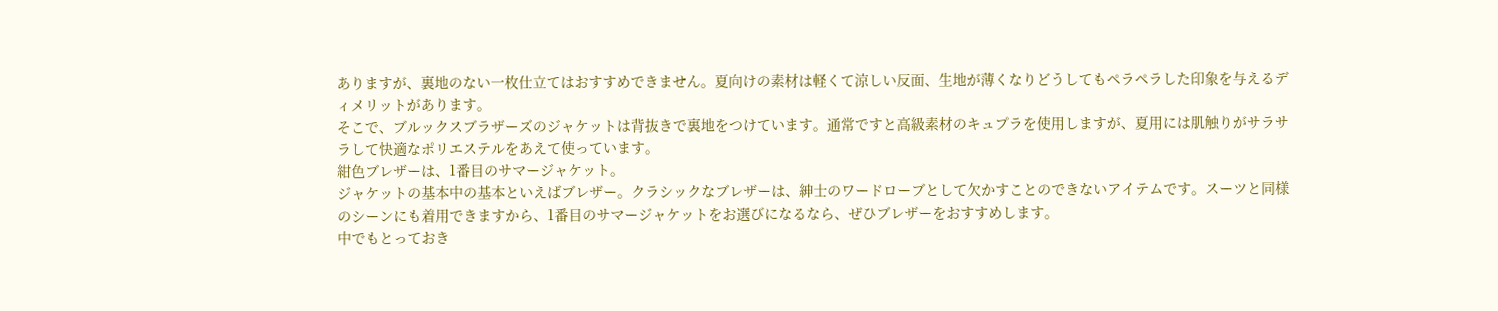ありますが、裏地のない一枚仕立てはおすすめできません。夏向けの素材は軽くて涼しい反面、生地が薄くなりどうしてもペラペラした印象を与えるディメリットがあります。
そこで、ブルックスブラザーズのジャケットは背抜きで裏地をつけています。通常ですと高級素材のキュプラを使用しますが、夏用には肌触りがサラサラして快適なポリエステルをあえて使っています。
紺色ブレザーは、1番目のサマージャケット。
ジャケットの基本中の基本といえばブレザー。クラシックなブレザーは、紳士のワードローブとして欠かすことのできないアイテムです。スーツと同様のシーンにも着用できますから、1番目のサマージャケットをお選びになるなら、ぜひブレザーをおすすめします。
中でもとっておき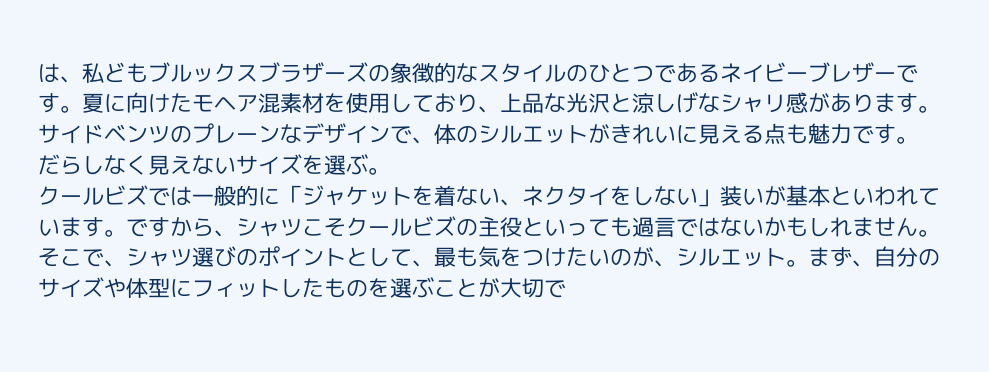は、私どもブルックスブラザーズの象徴的なスタイルのひとつであるネイビーブレザーです。夏に向けたモヘア混素材を使用しており、上品な光沢と涼しげなシャリ感があります。サイドベンツのプレーンなデザインで、体のシルエットがきれいに見える点も魅力です。
だらしなく見えないサイズを選ぶ。
クールビズでは一般的に「ジャケットを着ない、ネクタイをしない」装いが基本といわれています。ですから、シャツこそクールビズの主役といっても過言ではないかもしれません。
そこで、シャツ選びのポイントとして、最も気をつけたいのが、シルエット。まず、自分のサイズや体型にフィットしたものを選ぶことが大切で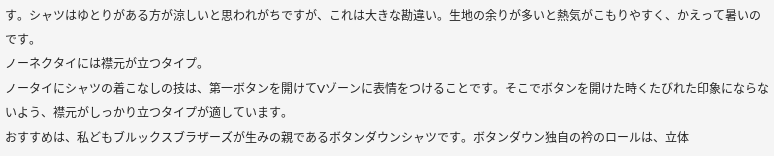す。シャツはゆとりがある方が涼しいと思われがちですが、これは大きな勘違い。生地の余りが多いと熱気がこもりやすく、かえって暑いのです。
ノーネクタイには襟元が立つタイプ。
ノータイにシャツの着こなしの技は、第一ボタンを開けてVゾーンに表情をつけることです。そこでボタンを開けた時くたびれた印象にならないよう、襟元がしっかり立つタイプが適しています。
おすすめは、私どもブルックスブラザーズが生みの親であるボタンダウンシャツです。ボタンダウン独自の衿のロールは、立体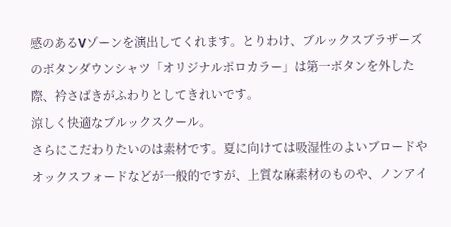感のあるVゾーンを演出してくれます。とりわけ、ブルックスブラザーズのボタンダウンシャツ「オリジナルポロカラー」は第一ボタンを外した際、衿さばきがふわりとしてきれいです。
涼しく快適なブルックスクール。
さらにこだわりたいのは素材です。夏に向けては吸湿性のよいブロードやオックスフォードなどが一般的ですが、上質な麻素材のものや、ノンアイ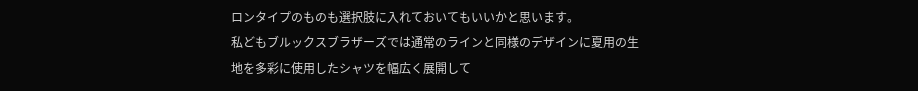ロンタイプのものも選択肢に入れておいてもいいかと思います。
私どもブルックスブラザーズでは通常のラインと同様のデザインに夏用の生地を多彩に使用したシャツを幅広く展開して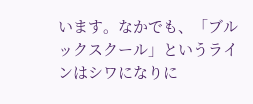います。なかでも、「ブルックスクール」というラインはシワになりに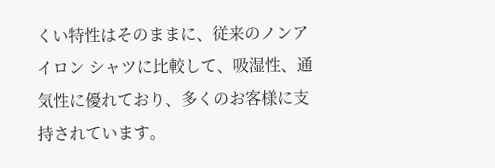くい特性はそのままに、従来のノンアイロン シャツに比較して、吸湿性、通気性に優れており、多くのお客様に支持されています。